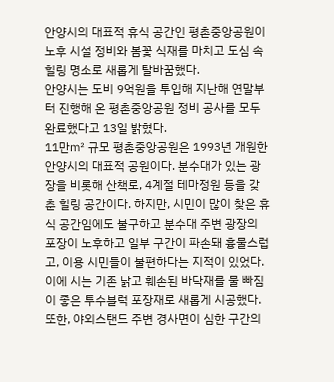안양시의 대표적 휴식 공간인 평촌중앙공원이 노후 시설 정비와 봄꽃 식재를 마치고 도심 속 힐링 명소로 새롭게 탈바꿈했다.
안양시는 도비 9억원을 투입해 지난해 연말부터 진행해 온 평촌중앙공원 정비 공사를 모두 완료했다고 13일 밝혔다.
11만㎡ 규모 평촌중앙공원은 1993년 개원한 안양시의 대표적 공원이다. 분수대가 있는 광장을 비롯해 산책로, 4계절 테마정원 등을 갖춘 힐링 공간이다. 하지만, 시민이 많이 찾은 휴식 공간임에도 불구하고 분수대 주변 광장의 포장이 노후하고 일부 구간이 파손돼 흉물스럽고, 이용 시민들이 불편하다는 지적이 있었다.
이에 시는 기존 낡고 훼손된 바닥재를 물 빠짐이 좋은 투수블럭 포장재로 새롭게 시공했다. 또한, 야외스탠드 주변 경사면이 심한 구간의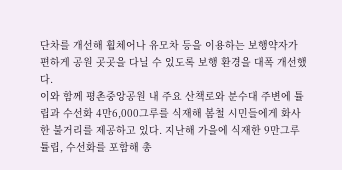단차를 개선해 휠체어나 유모차 등을 이용하는 보행약자가 편하게 공원 곳곳을 다닐 수 있도록 보행 환경을 대폭 개선했다.
이와 함께 평촌중앙공원 내 주요 산책로와 분수대 주변에 튤립과 수선화 4만6,000그루를 식재해 봄철 시민들에게 화사한 불거리를 제공하고 있다. 지난해 가을에 식재한 9만그루 튤립, 수선화를 포함해 총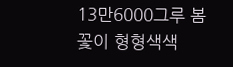13만6000그루 봄꽃이 형형색색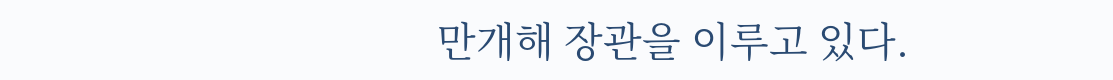만개해 장관을 이루고 있다.